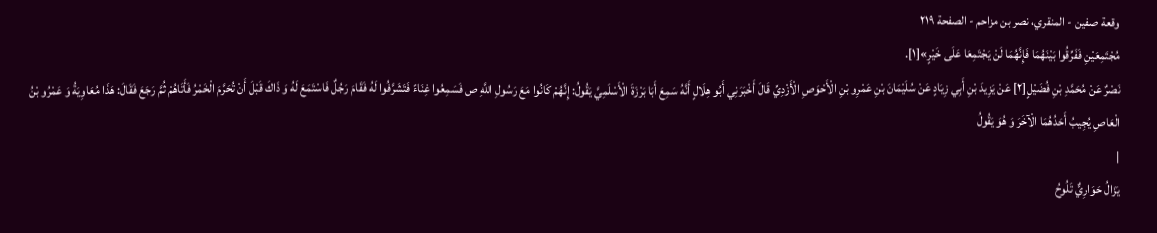وقعة صفين - المنقري، نصر بن مزاحم - الصفحة ٢١٩
مُجْتَمِعَيْنِ فَفَرِّقُوا بَيْنَهُمَا فَإِنَّهُمَا لَنْ يَجْتَمِعَا عَلَى خَيْرٍ»[١].
نَصْرٌ عَنْ مُحَمَّدِ بْنِ فُضَيْلٍ[٢] عَنْ يَزِيدَ بْنِ أَبِي زِيَادٍ عَنْ سُلَيْمَانَ بْنِ عَمْرِو بْنِ الْأَحْوَصِ الْأَزْدِيِّ قَالَ أَخْبَرَنِي أَبُو هِلَالٍ أَنَّهُ سَمِعَ أَبَا بَرْزَةَ الْأَسْلَمِيَّ يَقُولُ: إِنَّهُمْ كَانُوا مَعَ رَسُولِ اللَّهِ ص فَسَمِعُوا غِنَاءً فَتَشَرَّفُوا لَهُ فَقَامَ رَجُلٌ فَاسْتَمَعَ لَهُ وَ ذَاكَ قَبْلَ أَنْ تُحَرَّمَ الْخَمْرُ فَأَتَاهُمْ ثُمَّ رَجَعَ فَقَالَ: هَذَا مُعَاوِيَةُ وَ عَمْرُو بْنُ الْعَاصِ يُجِيبُ أَحَدُهُمَا الْآخَرَ وَ هُوَ يَقُولُ
|
يَزَالُ حَوَارِيٌّ تَلُوحُ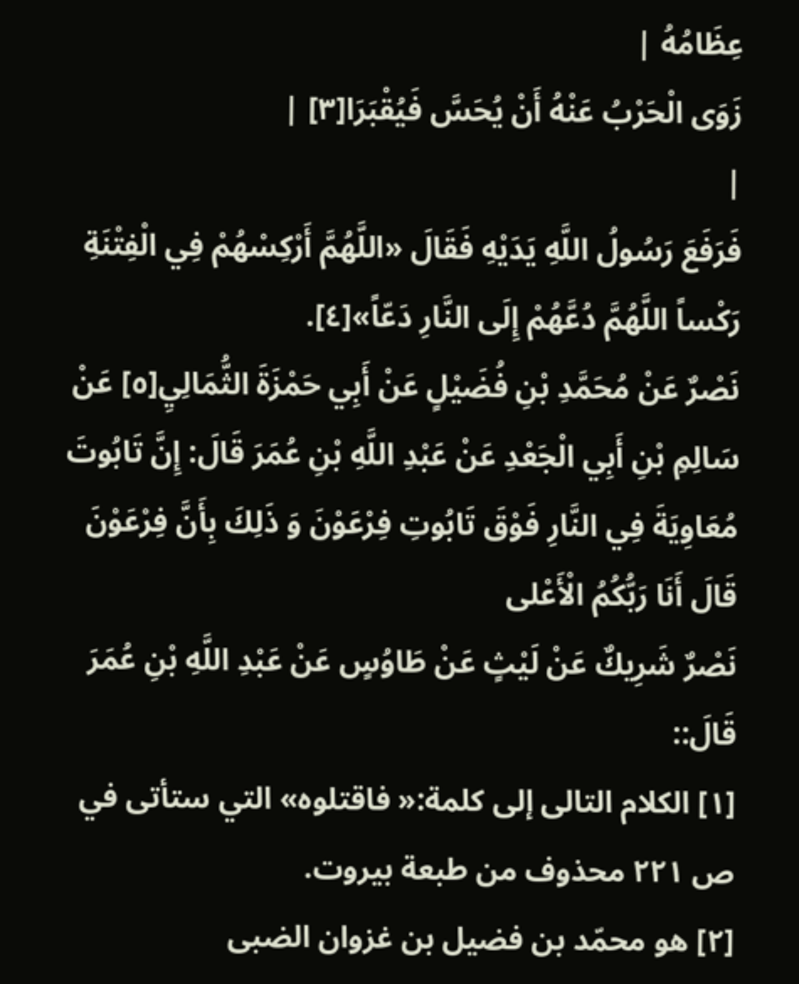عِظَامُهُ |
زَوَى الْحَرْبُ عَنْهُ أَنْ يُحَسَّ فَيُقْبَرَا[٣] |
|
فَرَفَعَ رَسُولُ اللَّهِ يَدَيْهِ فَقَالَ «اللَّهُمَّ أَرْكِسْهُمْ فِي الْفِتْنَةِ رَكْساً اللَّهُمَّ دُعَّهُمْ إِلَى النَّارِ دَعّاً»[٤].
نَصْرٌ عَنْ مُحَمَّدِ بْنِ فُضَيْلٍ عَنْ أَبِي حَمْزَةَ الثُّمَالِيِ[٥] عَنْ سَالِمِ بْنِ أَبِي الْجَعْدِ عَنْ عَبْدِ اللَّهِ بْنِ عُمَرَ قَالَ: إِنَّ تَابُوتَ مُعَاوِيَةَ فِي النَّارِ فَوْقَ تَابُوتِ فِرْعَوْنَ وَ ذَلِكَ بِأَنَّ فِرْعَوْنَ قَالَ أَنَا رَبُّكُمُ الْأَعْلى
نَصْرٌ شَرِيكٌ عَنْ لَيْثٍ عَنْ طَاوُسٍ عَنْ عَبْدِ اللَّهِ بْنِ عُمَرَ قَالَ::
[١] الكلام التالى إلى كلمة:« فاقتلوه» التي ستأتى في ص ٢٢١ محذوف من طبعة بيروت.
[٢] هو محمّد بن فضيل بن غزوان الضبى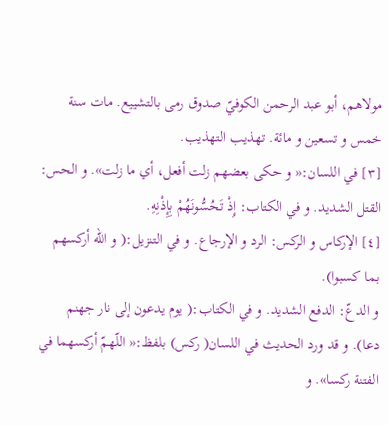مولاهم، أبو عبد الرحمن الكوفيّ صدوق رمى بالتشييع. مات سنة خمس و تسعين و مائة. تهذيب التهذيب.
[٣] في اللسان:« و حكى بعضهم زلت أفعل، أي ما زلت». و الحس: القتل الشديد. و في الكتاب: إِذْ تَحُسُّونَهُمْ بِإِذْنِهِ.
[٤] الإركاس و الركس: الرد و الإرجاع. و في التنزيل:( و اللّه أركسهم بما كسبوا).
و الدعّ: الدفع الشديد. و في الكتاب:( يوم يدعون إلى نار جهنم دعا). و قد ورد الحديث في اللسان( ركس) بلفظ:« اللّهمّ أركسهما في الفتنة ركسا». و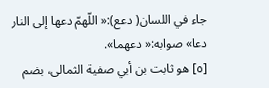جاء في اللسان( دعع):« اللّهمّ دعها إلى النار دعا» صوابه:« دعهما».
[٥] هو ثابت بن أبي صفية الثمالى، بضم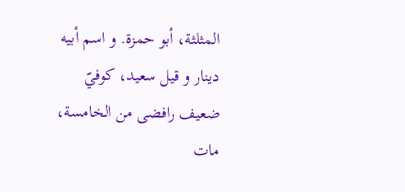المثلثة، أبو حمزة. و اسم أبيه دينار و قيل سعيد، كوفيّ ضعيف رافضى من الخامسة، مات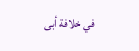في خلافة أبى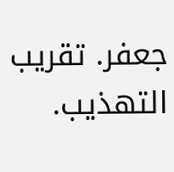جعفر. تقريب التهذيب.